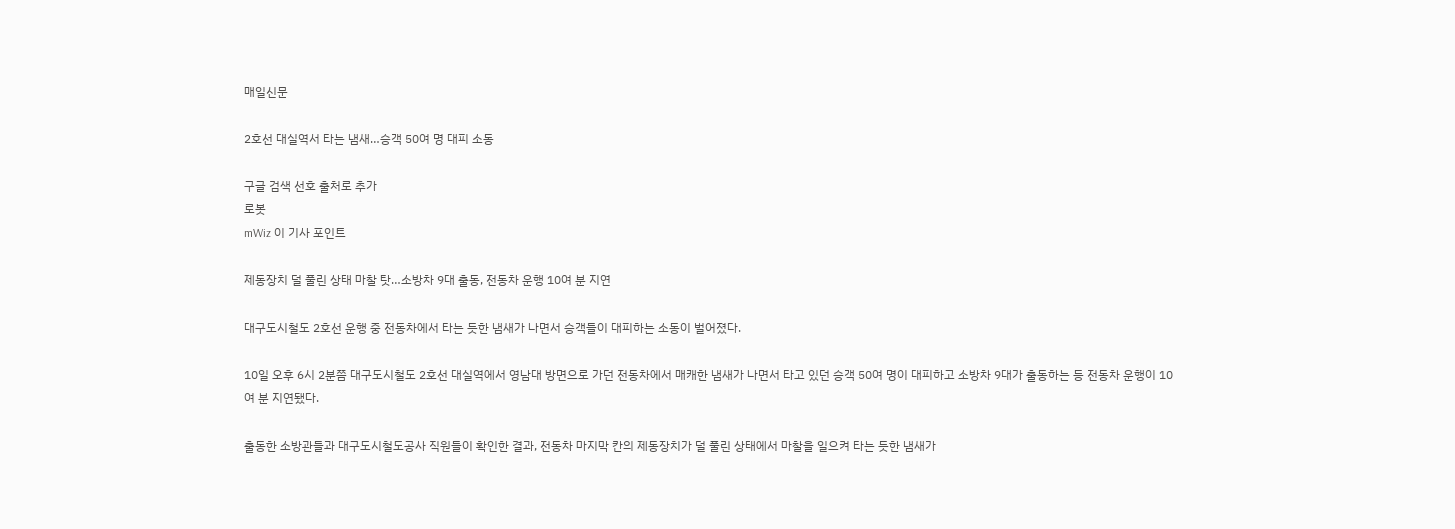매일신문

2호선 대실역서 타는 냄새…승객 50여 명 대피 소동

구글 검색 선호 출처로 추가
로봇
mWiz 이 기사 포인트

제동장치 덜 풀린 상태 마찰 탓…소방차 9대 출동, 전동차 운행 10여 분 지연

대구도시철도 2호선 운행 중 전동차에서 타는 듯한 냄새가 나면서 승객들이 대피하는 소동이 벌어졌다.

10일 오후 6시 2분쯤 대구도시철도 2호선 대실역에서 영남대 방면으로 가던 전동차에서 매캐한 냄새가 나면서 타고 있던 승객 50여 명이 대피하고 소방차 9대가 출동하는 등 전동차 운행이 10여 분 지연됐다.

출동한 소방관들과 대구도시철도공사 직원들이 확인한 결과, 전동차 마지막 칸의 제동장치가 덜 풀린 상태에서 마찰을 일으켜 타는 듯한 냄새가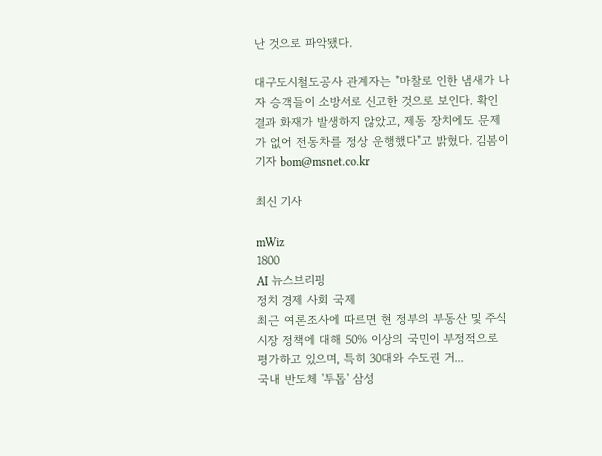난 것으로 파악됐다.

대구도시철도공사 관계자는 "마찰로 인한 냄새가 나자 승객들이 소방서로 신고한 것으로 보인다. 확인 결과 화재가 발생하지 않았고, 제동 장치에도 문제가 없어 전동차를 정상 운행했다"고 밝혔다. 김봄이 기자 bom@msnet.co.kr

최신 기사

mWiz
1800
AI 뉴스브리핑
정치 경제 사회 국제
최근 여론조사에 따르면 현 정부의 부동산 및 주식시장 정책에 대해 50% 이상의 국민이 부정적으로 평가하고 있으며, 특히 30대와 수도권 거...
국내 반도체 '투톱' 삼성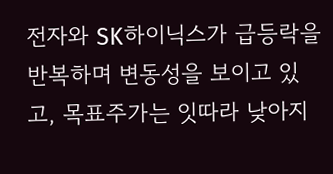전자와 SK하이닉스가 급등락을 반복하며 변동성을 보이고 있고, 목표주가는 잇따라 낮아지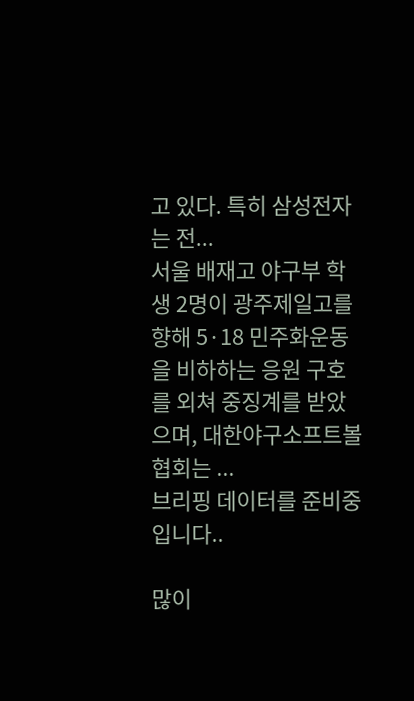고 있다. 특히 삼성전자는 전...
서울 배재고 야구부 학생 2명이 광주제일고를 향해 5·18 민주화운동을 비하하는 응원 구호를 외쳐 중징계를 받았으며, 대한야구소프트볼협회는 ...
브리핑 데이터를 준비중입니다..

많이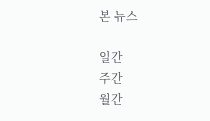본 뉴스

일간
주간
월간